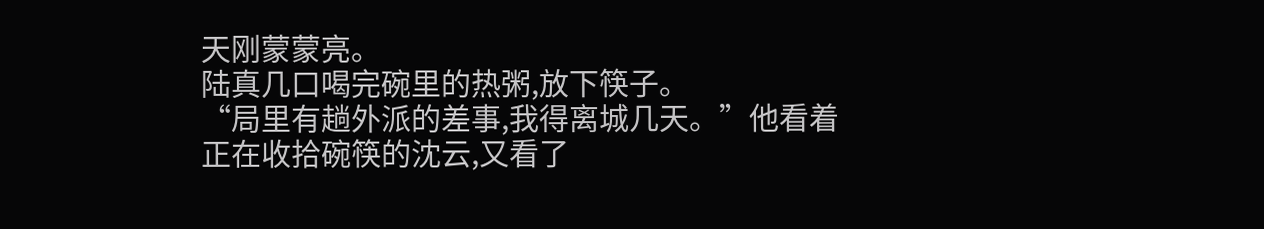天刚蒙蒙亮。
陆真几口喝完碗里的热粥,放下筷子。
“局里有趟外派的差事,我得离城几天。”他看着正在收拾碗筷的沈云,又看了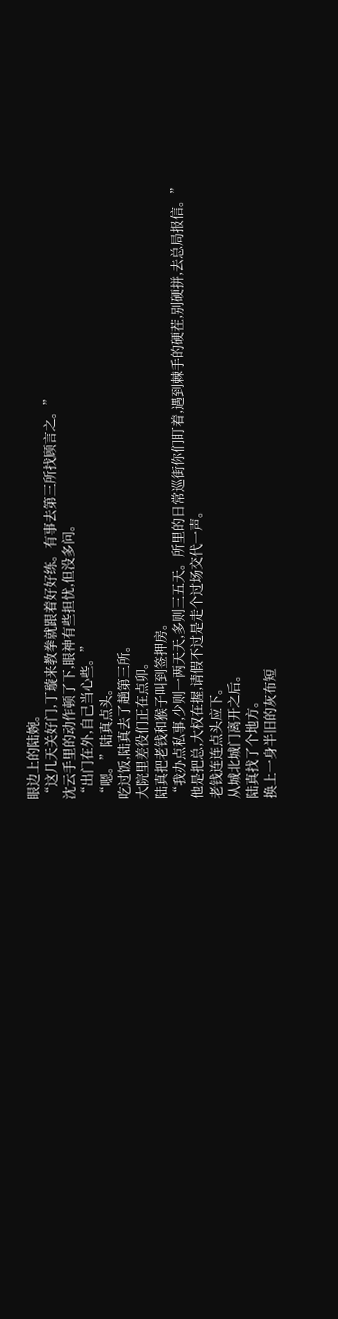眼边上的陆婉。
“这几天关好门,丁璇来教拳就跟着好好练。有事去第三所找顾言之。”
沈云手里的动作顿了下,眼神有些担忧,但没多问。
“出门在外,自己当心些。”
“嗯。”陆真点头。
吃过饭,陆真去了趟第三所。
大院里差役们正在点卯。
陆真把老钱和猴子叫到签押房。
“我办点私事,少则一两天天,多则三五天。所里的日常巡街你们盯着,遇到棘手的硬茬,别硬拼,去总局报信。”
他是把总,大权在握,请假不过是走个过场交代一声。
老钱连连点头应下。
从城北城门离开之后。
陆真找了个地方。
换上一身半旧的灰布短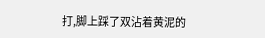打,脚上踩了双沾着黄泥的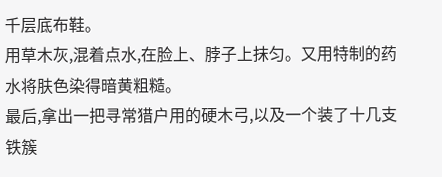千层底布鞋。
用草木灰,混着点水,在脸上、脖子上抹匀。又用特制的药水将肤色染得暗黄粗糙。
最后,拿出一把寻常猎户用的硬木弓,以及一个装了十几支铁簇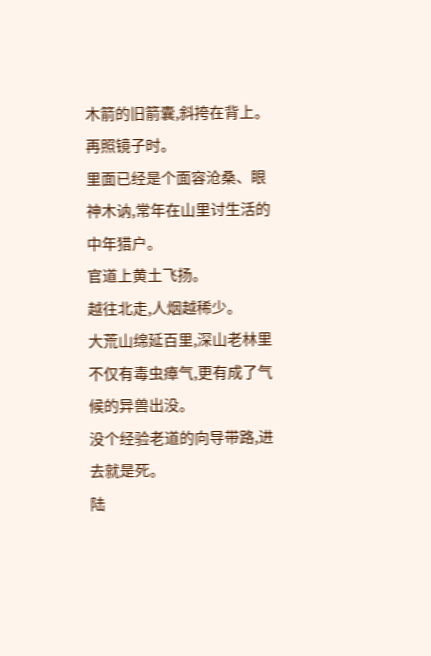木箭的旧箭囊,斜挎在背上。
再照镜子时。
里面已经是个面容沧桑、眼神木讷,常年在山里讨生活的中年猎户。
官道上黄土飞扬。
越往北走,人烟越稀少。
大荒山绵延百里,深山老林里不仅有毒虫瘴气,更有成了气候的异兽出没。
没个经验老道的向导带路,进去就是死。
陆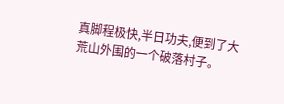真脚程极快,半日功夫,便到了大荒山外围的一个破落村子。